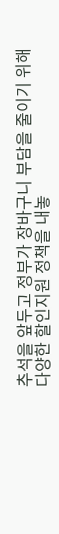추석을 앞두고 정부가 장바구니 부담을 줄이기 위해 다양한 할인지원 정책을 내놓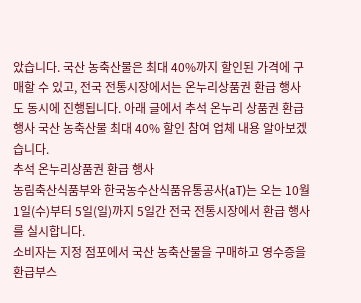았습니다. 국산 농축산물은 최대 40%까지 할인된 가격에 구매할 수 있고, 전국 전통시장에서는 온누리상품권 환급 행사도 동시에 진행됩니다. 아래 글에서 추석 온누리 상품권 환급 행사 국산 농축산물 최대 40% 할인 참여 업체 내용 알아보겠습니다.
추석 온누리상품권 환급 행사
농림축산식품부와 한국농수산식품유통공사(aT)는 오는 10월 1일(수)부터 5일(일)까지 5일간 전국 전통시장에서 환급 행사를 실시합니다.
소비자는 지정 점포에서 국산 농축산물을 구매하고 영수증을 환급부스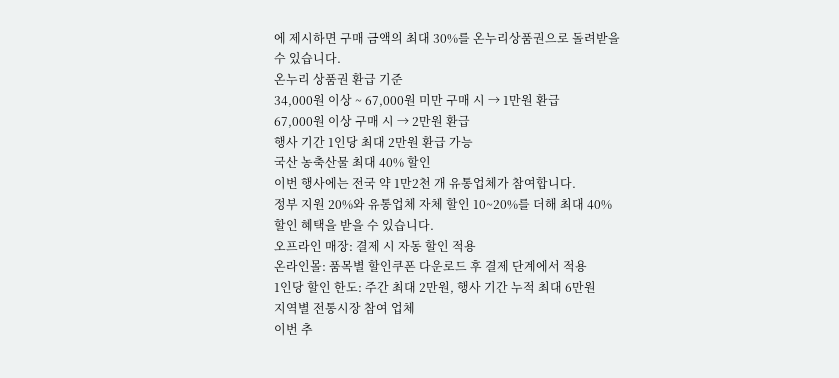에 제시하면 구매 금액의 최대 30%를 온누리상품권으로 돌려받을 수 있습니다.
온누리 상품권 환급 기준
34,000원 이상 ~ 67,000원 미만 구매 시 → 1만원 환급
67,000원 이상 구매 시 → 2만원 환급
행사 기간 1인당 최대 2만원 환급 가능
국산 농축산물 최대 40% 할인
이번 행사에는 전국 약 1만2천 개 유통업체가 참여합니다.
정부 지원 20%와 유통업체 자체 할인 10~20%를 더해 최대 40% 할인 혜택을 받을 수 있습니다.
오프라인 매장: 결제 시 자동 할인 적용
온라인몰: 품목별 할인쿠폰 다운로드 후 결제 단계에서 적용
1인당 할인 한도: 주간 최대 2만원, 행사 기간 누적 최대 6만원
지역별 전통시장 참여 업체
이번 추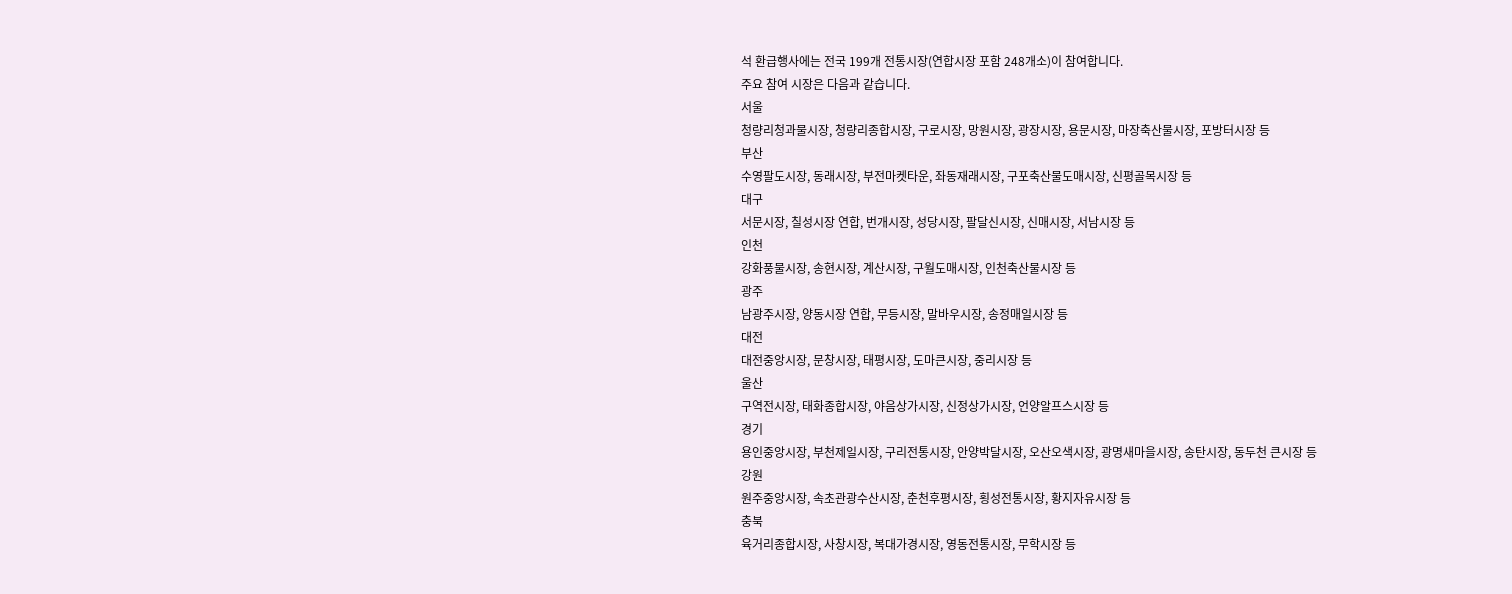석 환급행사에는 전국 199개 전통시장(연합시장 포함 248개소)이 참여합니다.
주요 참여 시장은 다음과 같습니다.
서울
청량리청과물시장, 청량리종합시장, 구로시장, 망원시장, 광장시장, 용문시장, 마장축산물시장, 포방터시장 등
부산
수영팔도시장, 동래시장, 부전마켓타운, 좌동재래시장, 구포축산물도매시장, 신평골목시장 등
대구
서문시장, 칠성시장 연합, 번개시장, 성당시장, 팔달신시장, 신매시장, 서남시장 등
인천
강화풍물시장, 송현시장, 계산시장, 구월도매시장, 인천축산물시장 등
광주
남광주시장, 양동시장 연합, 무등시장, 말바우시장, 송정매일시장 등
대전
대전중앙시장, 문창시장, 태평시장, 도마큰시장, 중리시장 등
울산
구역전시장, 태화종합시장, 야음상가시장, 신정상가시장, 언양알프스시장 등
경기
용인중앙시장, 부천제일시장, 구리전통시장, 안양박달시장, 오산오색시장, 광명새마을시장, 송탄시장, 동두천 큰시장 등
강원
원주중앙시장, 속초관광수산시장, 춘천후평시장, 횡성전통시장, 황지자유시장 등
충북
육거리종합시장, 사창시장, 복대가경시장, 영동전통시장, 무학시장 등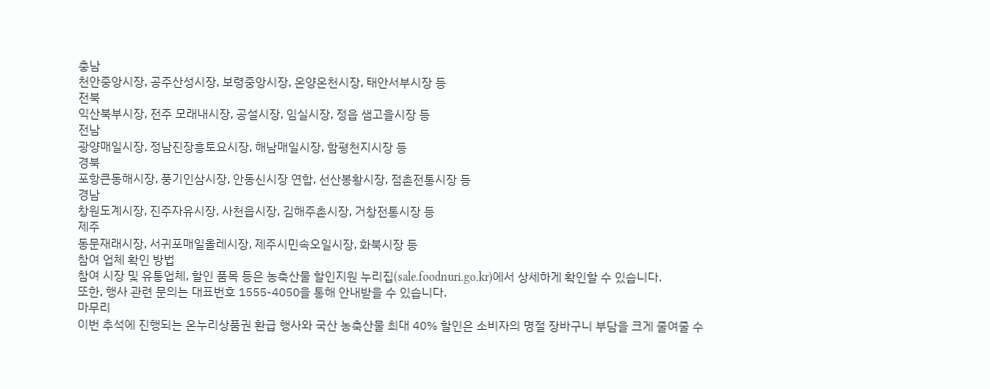충남
천안중앙시장, 공주산성시장, 보령중앙시장, 온양온천시장, 태안서부시장 등
전북
익산북부시장, 전주 모래내시장, 공설시장, 임실시장, 정읍 샘고을시장 등
전남
광양매일시장, 정남진장흥토요시장, 해남매일시장, 함평천지시장 등
경북
포항큰동해시장, 풍기인삼시장, 안동신시장 연합, 선산봉황시장, 점촌전통시장 등
경남
창원도계시장, 진주자유시장, 사천읍시장, 김해주촌시장, 거창전통시장 등
제주
동문재래시장, 서귀포매일올레시장, 제주시민속오일시장, 화북시장 등
참여 업체 확인 방법
참여 시장 및 유통업체, 할인 품목 등은 농축산물 할인지원 누리집(sale.foodnuri.go.kr)에서 상세하게 확인할 수 있습니다.
또한, 행사 관련 문의는 대표번호 1555-4050을 통해 안내받을 수 있습니다.
마무리
이번 추석에 진행되는 온누리상품권 환급 행사와 국산 농축산물 최대 40% 할인은 소비자의 명절 장바구니 부담을 크게 줄여줄 수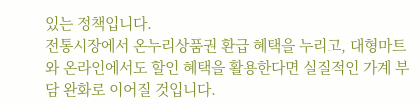있는 정책입니다.
전통시장에서 온누리상품권 환급 혜택을 누리고, 대형마트와 온라인에서도 할인 혜택을 활용한다면 실질적인 가계 부담 완화로 이어질 것입니다.